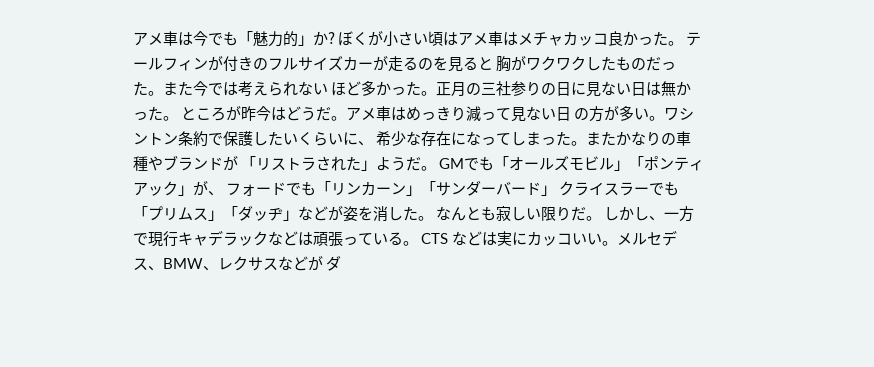アメ車は今でも「魅力的」か? ぼくが小さい頃はアメ車はメチャカッコ良かった。 テールフィンが付きのフルサイズカーが走るのを見ると 胸がワクワクしたものだった。また今では考えられない ほど多かった。正月の三社参りの日に見ない日は無かった。 ところが昨今はどうだ。アメ車はめっきり減って見ない日 の方が多い。ワシントン条約で保護したいくらいに、 希少な存在になってしまった。またかなりの車種やブランドが 「リストラされた」ようだ。 GMでも「オールズモビル」「ポンティアック」が、 フォードでも「リンカーン」「サンダーバード」 クライスラーでも「プリムス」「ダッヂ」などが姿を消した。 なんとも寂しい限りだ。 しかし、一方で現行キャデラックなどは頑張っている。 CTS などは実にカッコいい。メルセデス、BMW、レクサスなどが ダ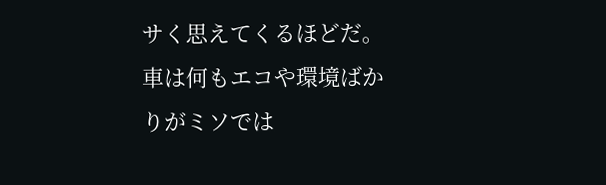サく思えてくるほどだ。 車は何もエコや環境ばかりがミソでは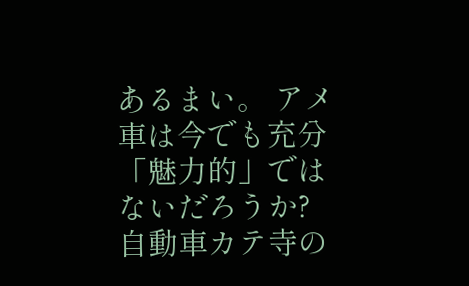あるまい。 アメ車は今でも充分「魅力的」ではないだろうか? 自動車カテ寺の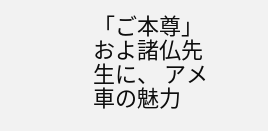「ご本尊」およ諸仏先生に、 アメ車の魅力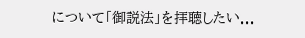について「御説法」を拝聴したい...